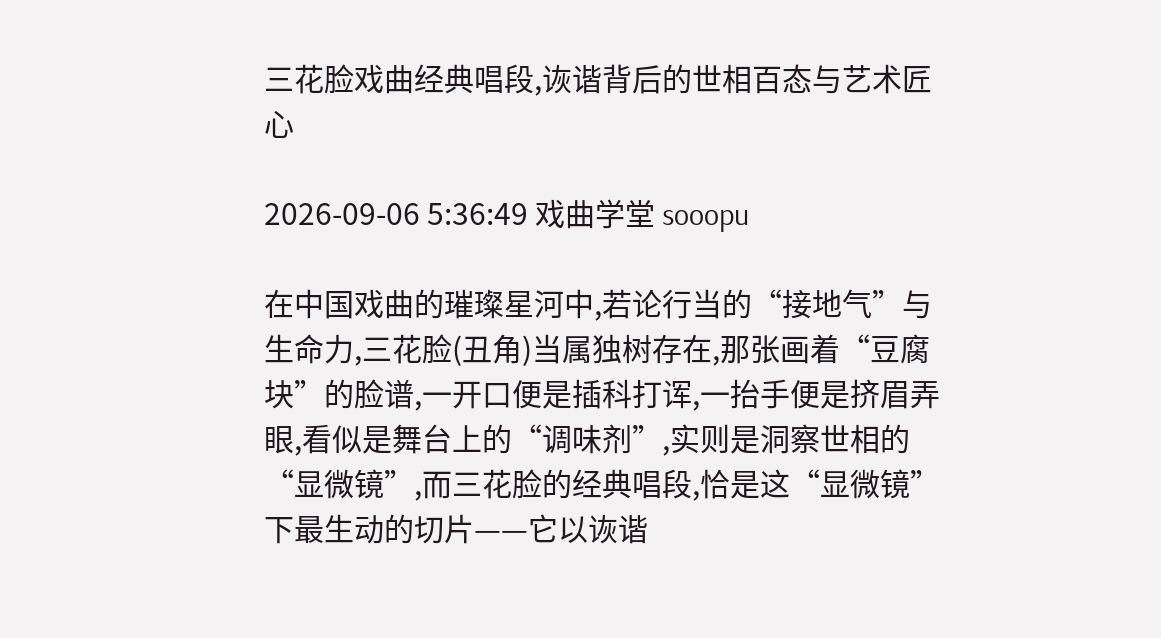三花脸戏曲经典唱段,诙谐背后的世相百态与艺术匠心

2026-09-06 5:36:49 戏曲学堂 sooopu

在中国戏曲的璀璨星河中,若论行当的“接地气”与生命力,三花脸(丑角)当属独树存在,那张画着“豆腐块”的脸谱,一开口便是插科打诨,一抬手便是挤眉弄眼,看似是舞台上的“调味剂”,实则是洞察世相的“显微镜”,而三花脸的经典唱段,恰是这“显微镜”下最生动的切片——它以诙谐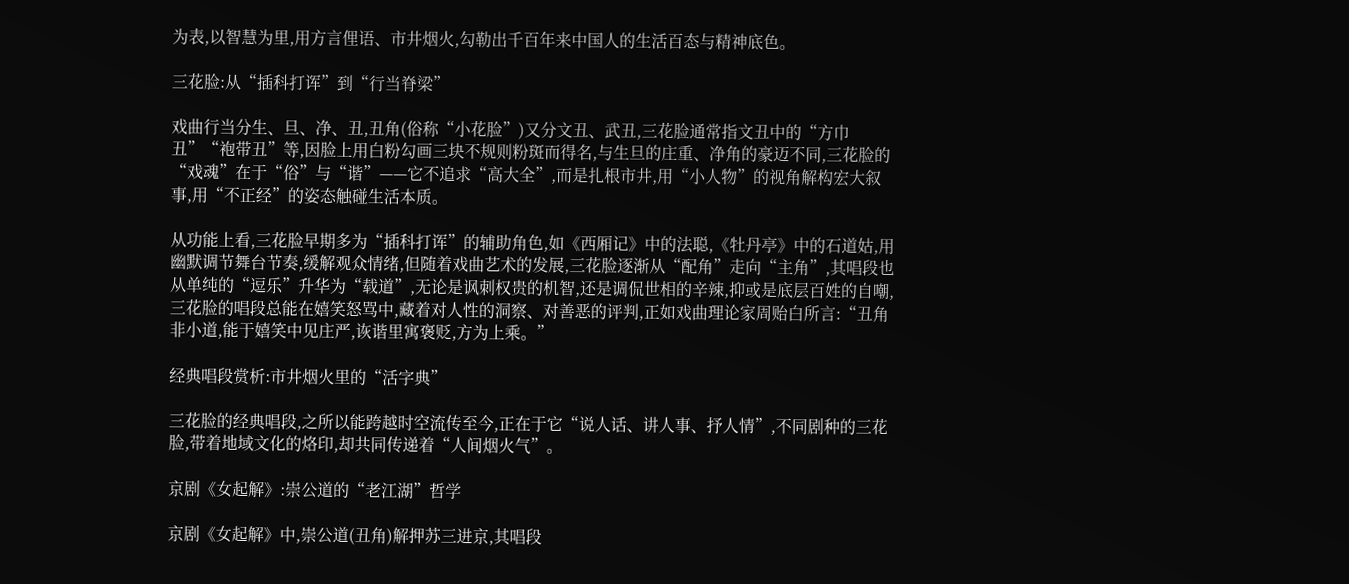为表,以智慧为里,用方言俚语、市井烟火,勾勒出千百年来中国人的生活百态与精神底色。

三花脸:从“插科打诨”到“行当脊梁”

戏曲行当分生、旦、净、丑,丑角(俗称“小花脸”)又分文丑、武丑,三花脸通常指文丑中的“方巾丑”“袍带丑”等,因脸上用白粉勾画三块不规则粉斑而得名,与生旦的庄重、净角的豪迈不同,三花脸的“戏魂”在于“俗”与“谐”——它不追求“高大全”,而是扎根市井,用“小人物”的视角解构宏大叙事,用“不正经”的姿态触碰生活本质。

从功能上看,三花脸早期多为“插科打诨”的辅助角色,如《西厢记》中的法聪,《牡丹亭》中的石道姑,用幽默调节舞台节奏,缓解观众情绪,但随着戏曲艺术的发展,三花脸逐渐从“配角”走向“主角”,其唱段也从单纯的“逗乐”升华为“载道”,无论是讽刺权贵的机智,还是调侃世相的辛辣,抑或是底层百姓的自嘲,三花脸的唱段总能在嬉笑怒骂中,藏着对人性的洞察、对善恶的评判,正如戏曲理论家周贻白所言:“丑角非小道,能于嬉笑中见庄严,诙谐里寓褒贬,方为上乘。”

经典唱段赏析:市井烟火里的“活字典”

三花脸的经典唱段,之所以能跨越时空流传至今,正在于它“说人话、讲人事、抒人情”,不同剧种的三花脸,带着地域文化的烙印,却共同传递着“人间烟火气”。

京剧《女起解》:崇公道的“老江湖”哲学

京剧《女起解》中,崇公道(丑角)解押苏三进京,其唱段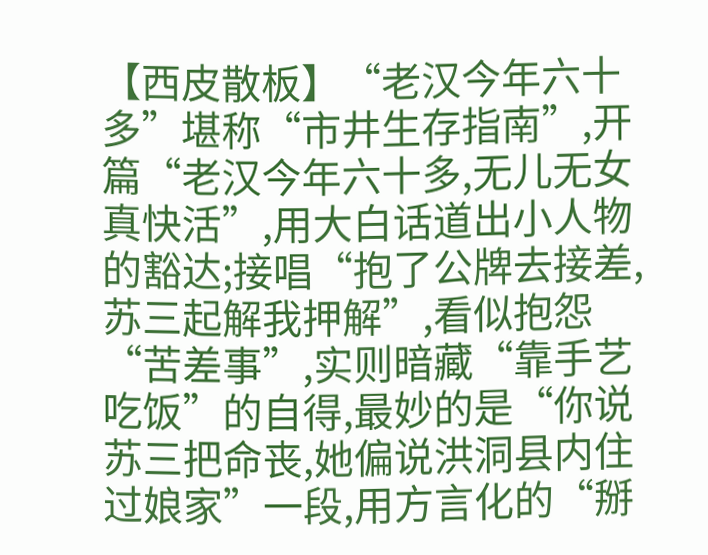【西皮散板】“老汉今年六十多”堪称“市井生存指南”,开篇“老汉今年六十多,无儿无女真快活”,用大白话道出小人物的豁达;接唱“抱了公牌去接差,苏三起解我押解”,看似抱怨“苦差事”,实则暗藏“靠手艺吃饭”的自得,最妙的是“你说苏三把命丧,她偏说洪洞县内住过娘家”一段,用方言化的“掰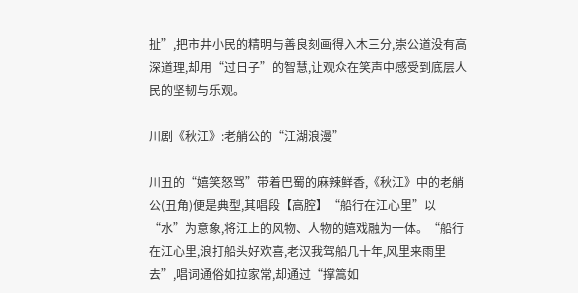扯”,把市井小民的精明与善良刻画得入木三分,崇公道没有高深道理,却用“过日子”的智慧,让观众在笑声中感受到底层人民的坚韧与乐观。

川剧《秋江》:老艄公的“江湖浪漫”

川丑的“嬉笑怒骂”带着巴蜀的麻辣鲜香,《秋江》中的老艄公(丑角)便是典型,其唱段【高腔】“船行在江心里”以“水”为意象,将江上的风物、人物的嬉戏融为一体。“船行在江心里,浪打船头好欢喜,老汉我驾船几十年,风里来雨里去”,唱词通俗如拉家常,却通过“撑篙如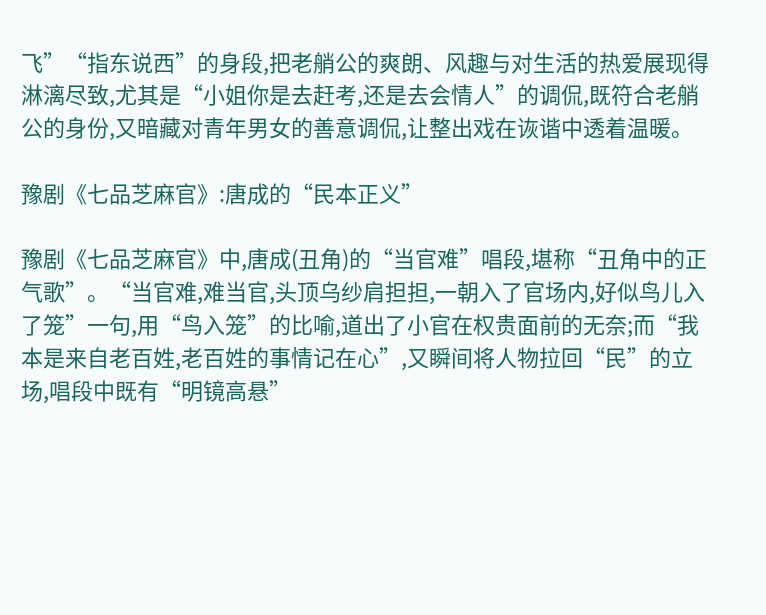飞”“指东说西”的身段,把老艄公的爽朗、风趣与对生活的热爱展现得淋漓尽致,尤其是“小姐你是去赶考,还是去会情人”的调侃,既符合老艄公的身份,又暗藏对青年男女的善意调侃,让整出戏在诙谐中透着温暖。

豫剧《七品芝麻官》:唐成的“民本正义”

豫剧《七品芝麻官》中,唐成(丑角)的“当官难”唱段,堪称“丑角中的正气歌”。“当官难,难当官,头顶乌纱肩担担,一朝入了官场内,好似鸟儿入了笼”一句,用“鸟入笼”的比喻,道出了小官在权贵面前的无奈;而“我本是来自老百姓,老百姓的事情记在心”,又瞬间将人物拉回“民”的立场,唱段中既有“明镜高悬”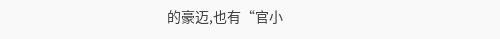的豪迈,也有“官小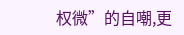权微”的自嘲,更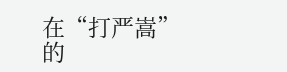在“打严嵩”的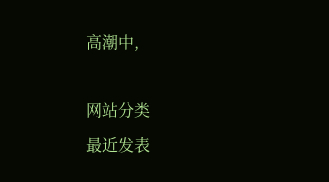高潮中,

网站分类
最近发表